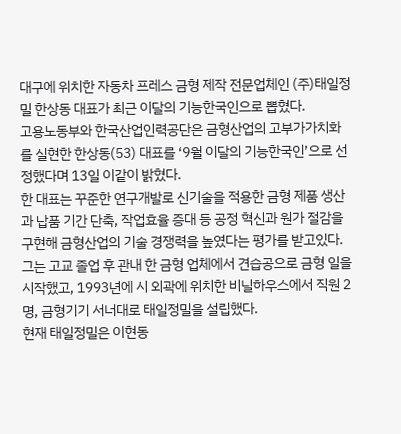대구에 위치한 자동차 프레스 금형 제작 전문업체인 (주)태일정밀 한상동 대표가 최근 이달의 기능한국인으로 뽑혔다.
고용노동부와 한국산업인력공단은 금형산업의 고부가가치화를 실현한 한상동(53) 대표를 ‘9월 이달의 기능한국인’으로 선정했다며 13일 이같이 밝혔다.
한 대표는 꾸준한 연구개발로 신기술을 적용한 금형 제품 생산과 납품 기간 단축, 작업효율 증대 등 공정 혁신과 원가 절감을 구현해 금형산업의 기술 경쟁력을 높였다는 평가를 받고있다.
그는 고교 졸업 후 관내 한 금형 업체에서 견습공으로 금형 일을 시작했고, 1993년에 시 외곽에 위치한 비닐하우스에서 직원 2명, 금형기기 서너대로 태일정밀을 설립했다.
현재 태일정밀은 이현동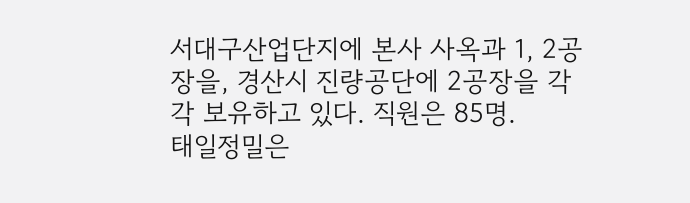서대구산업단지에 본사 사옥과 1, 2공장을, 경산시 진량공단에 2공장을 각각 보유하고 있다. 직원은 85명.
태일정밀은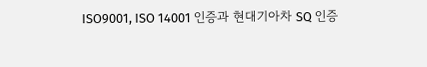ISO9001, ISO 14001 인증과 현대기아차 SQ 인증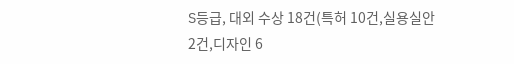S등급, 대외 수상 18건(특허 10건,실용실안 2건,디자인 6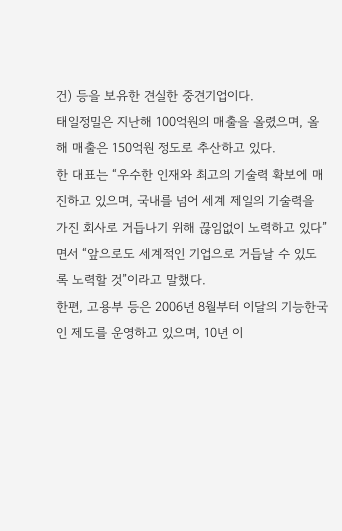건) 등을 보유한 견실한 중견기업이다.
태일정밀은 지난해 100억원의 매출을 올렸으며, 올해 매출은 150억원 정도로 추산하고 있다.
한 대표는 “우수한 인재와 최고의 기술력 확보에 매진하고 있으며, 국내를 넘어 세계 제일의 기술력을 가진 회사로 거듭나기 위해 끊임없이 노력하고 있다”면서 “앞으로도 세계적인 기업으로 거듭날 수 있도록 노력할 것”이라고 말했다.
한편, 고용부 등은 2006년 8월부터 이달의 기능한국인 제도를 운영하고 있으며, 10년 이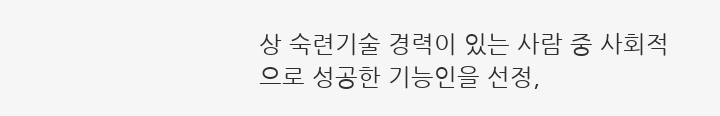상 숙련기술 경력이 있는 사람 중 사회적으로 성공한 기능인을 선정,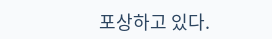포상하고 있다.